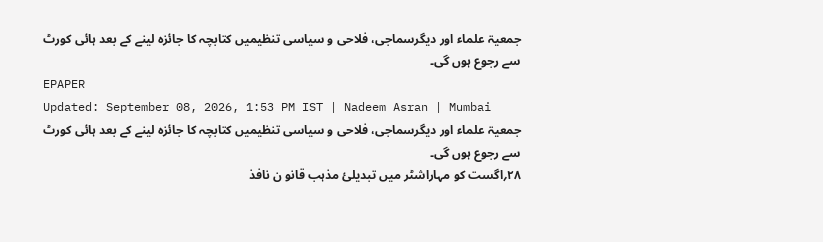جمعیۃ علماء اور دیگرسماجی، فلاحی و سیاسی تنظیمیں کتابچہ کا جائزہ لینے کے بعد ہائی کورٹ سے رجوع ہوں گی۔
EPAPER
Updated: September 08, 2026, 1:53 PM IST | Nadeem Asran | Mumbai
جمعیۃ علماء اور دیگرسماجی، فلاحی و سیاسی تنظیمیں کتابچہ کا جائزہ لینے کے بعد ہائی کورٹ سے رجوع ہوں گی۔
۲۸؍اگست کو مہاراشٹر میں تبدیلیٔ مذہب قانو ن نافذ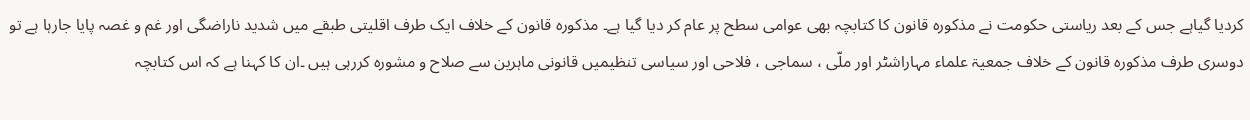کردیا گیاہے جس کے بعد ریاستی حکومت نے مذکورہ قانون کا کتابچہ بھی عوامی سطح پر عام کر دیا گیا ہے۔ مذکورہ قانون کے خلاف ایک طرف اقلیتی طبقے میں شدید ناراضگی اور غم و غصہ پایا جارہا ہے تو دوسری طرف مذکورہ قانون کے خلاف جمعیۃ علماء مہاراشٹر اور ملّی ، سماجی ، فلاحی اور سیاسی تنظیمیں قانونی ماہرین سے صلاح و مشورہ کررہی ہیں ۔ان کا کہنا ہے کہ اس کتابچہ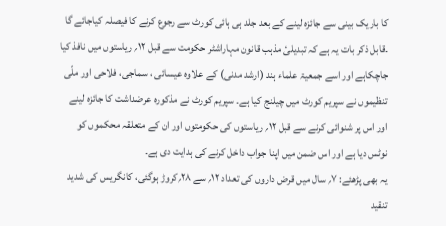کا باریک بینی سے جائزہ لینے کے بعد جلد ہی ہائی کورٹ سے رجوع کرنے کا فیصلہ کیاجائے گا ۔قابل ذکر بات یہ ہے کہ تبدیلیٔ مذہب قانون مہاراشٹر حکومت سے قبل ۱۲؍ ریاستوں میں نافذ کیا جاچکاہے اور اسے جمعیۃ علماء ہند (ارشد مدنی) کے علاوہ عیسائی ، سماجی، فلاحی اور ملّی تنظیموں نے سپریم کورٹ میں چیلنج کیا ہے۔ سپریم کورٹ نے مذکورہ عرضداشت کا جائزہ لینے اور اس پر شنوائی کرنے سے قبل ۱۲؍ ریاستوں کی حکومتوں اور ان کے متعلقہ محکموں کو نوٹس دیا ہے اور اس ضمن میں اپنا جواب داخل کرنے کی ہدایت دی ہے۔
یہ بھی پڑھئے: ۷؍ سال میں قرض داروں کی تعداد ۱۲؍ سے ۲۸؍کروڑ ہوگئی، کانگریس کی شدید تنقید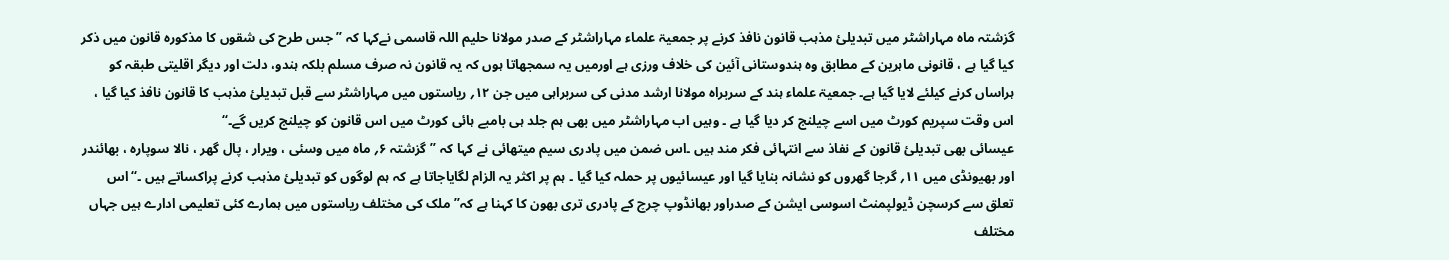گزشتہ ماہ مہاراشٹر میں تبدیلیٔ مذہب قانون نافذ کرنے پر جمعیۃ علماء مہاراشٹر کے صدر مولانا حلیم اللہ قاسمی نےکہا کہ ’’ جس طرح کی شقوں کا مذکورہ قانون میں ذکر کیا گیا ہے ، قانونی ماہرین کے مطابق وہ ہندوستانی آئین کی خلاف ورزی ہے اورمیں یہ سمجھاتا ہوں کہ یہ قانون نہ صرف مسلم بلکہ ہندو، دلت اور دیگر اقلیتی طبقہ کو ہراساں کرنے کیلئے لایا گیا ہے۔ جمعیۃ علماء ہند کے سربراہ مولانا ارشد مدنی کی سربراہی میں جن ۱۲؍ ریاستوں میں مہاراشٹر سے قبل تبدیلیٔ مذہب کا قانون نافذ کیا گیا ، اس وقت سپریم کورٹ میں اسے چیلنج کر دیا گیا ہے ۔ وہیں اب مہاراشٹر میں بھی ہم جلد ہی بامبے ہائی کورٹ میں اس قانون کو چیلنج کریں گے۔‘‘
عیسائی بھی تبدیلیٔ قانون کے نفاذ سے انتہائی فکر مند ہیں ۔اس ضمن میں پادری سیم میتھائی نے کہا کہ ’’گزشتہ ۶؍ ماہ میں وسئی ، ویرار ، پال گھر ، نالا سوپارہ ، بھائندر اور بھیونڈی میں ۱۱؍ گرجا گھروں کو نشانہ بنایا گیا اور عیسائیوں پر حملہ کیا گیا ۔ ہم پر اکثر یہ الزام لگایاجاتا ہے کہ ہم لوگوں کو تبدیلیٔ مذہب کرنے پراکساتے ہیں ۔‘‘اس تعلق سے کرسچن ڈیولپمنٹ اسوسی ایشن کے صدراور بھانڈوپ چرچ کے پادری تری بھون کا کہنا ہے کہ’’ ملک کی مختلف ریاستوں میں ہمارے کئی تعلیمی ادارے ہیں جہاں مختلف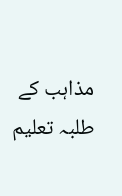مذاہب کے طلبہ تعلیم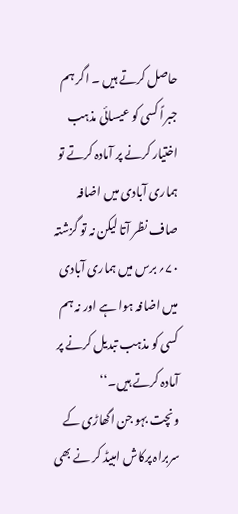حاصل کرتے ہیں ۔ اگر ہم جبراً کسی کو عیسائی مذہب اختیار کرنے پر آمادہ کرتے تو ہماری آبادی میں اضافہ صاف نظر آتا لیکن نہ تو گزشتہ ۷۰؍ برس میں ہماری آبادی میں اضافہ ہوا ہے اور نہ ہم کسی کو مذہب تبدیل کرنے پر آمادہ کرتے ہیں۔‘‘
ونچت بہو جن اگھاڑی کے سربراہ پرکاش امبیڈ کر نے بھی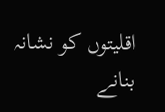اقلیتوں کو نشانہ بنانے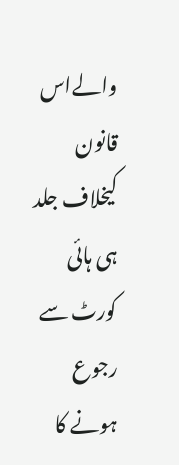والےاس قانون کیخلاف جلد ہی ہائی کورٹ سے رجوع ہونے کا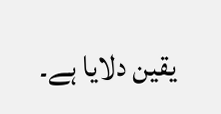یقین دلایا ہے۔